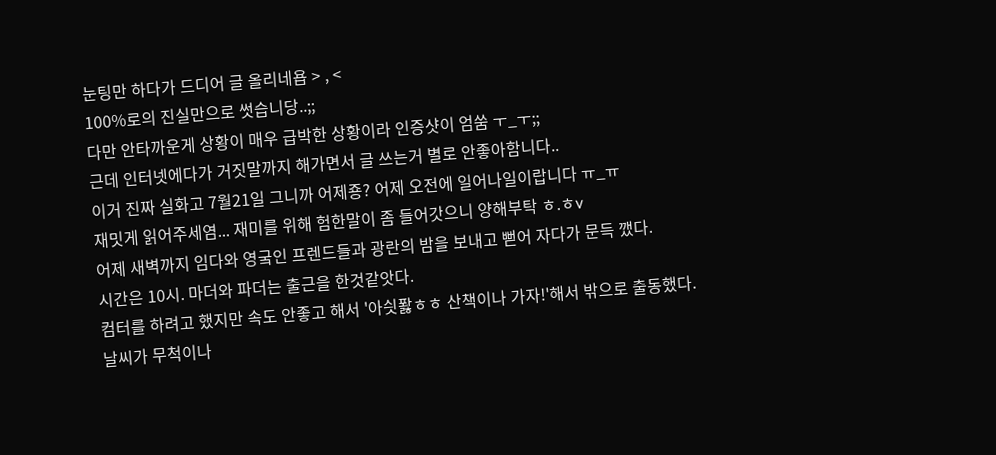눈팅만 하다가 드디어 글 올리네욥 > , <
100%로의 진실만으로 썻습니당..;;
다만 안타까운게 상황이 매우 급박한 상황이라 인증샷이 엄쑴 ㅜ_ㅜ;;
근데 인터넷에다가 거짓말까지 해가면서 글 쓰는거 별로 안좋아함니다..
이거 진짜 실화고 7월21일 그니까 어제죵? 어제 오전에 일어나일이랍니다 ㅠ_ㅠ
재밋게 읽어주세염... 재미를 위해 험한말이 좀 들어갓으니 양해부탁 ㅎ.ㅎv
어제 새벽까지 임다와 영궄인 프렌드들과 광란의 밤을 보내고 뻗어 자다가 문득 깼다.
시간은 10시. 마더와 파더는 출근을 한것같앗다.
컴터를 하려고 했지만 속도 안좋고 해서 '아싓퐗ㅎㅎ 산책이나 가자!'해서 밖으로 출동했다.
날씨가 무척이나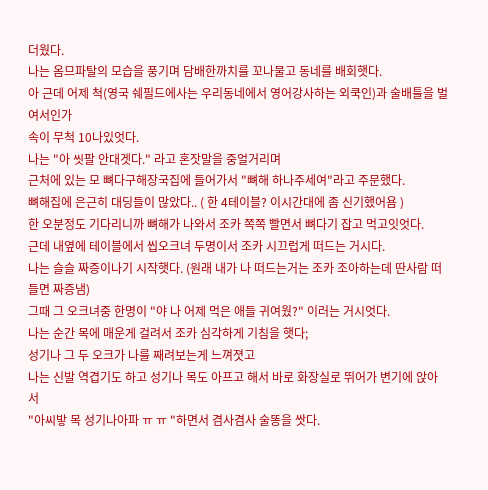더웠다.
나는 옴므파탈의 모습을 풍기며 담배한까치를 꼬나물고 동네를 배회햇다.
아 근데 어제 척(영국 쉐필드에사는 우리동네에서 영어강사하는 외쿡인)과 술배틀을 벌여서인가
속이 무척 10나있엇다.
나는 "아 씻팔 안대겟다." 라고 혼잣말을 중얼거리며
근처에 있는 모 뼈다구해장국집에 들어가서 "뼈해 하나주세여"라고 주문했다.
뼈해집에 은근히 대딩들이 많았다.. ( 한 4테이블? 이시간대에 좀 신기했어욤 )
한 오분정도 기다리니까 뼈해가 나와서 조카 쪽쪽 빨면서 뼈다기 잡고 먹고잇엇다.
근데 내옆에 테이블에서 씹오크녀 두명이서 조카 시끄럽게 떠드는 거시다.
나는 슬슬 짜증이나기 시작햇다. (원래 내가 나 떠드는거는 조카 조아하는데 딴사람 떠들면 짜증냄)
그때 그 오크녀중 한명이 "야 나 어제 먹은 애들 귀여웠?" 이러는 거시엇다.
나는 순간 목에 매운게 걸려서 조카 심각하게 기침을 햇다;
성기나 그 두 오크가 나를 째려보는게 느껴졋고
나는 신발 역겹기도 하고 성기나 목도 아프고 해서 바로 화장실로 뛰어가 변기에 앉아서
"아씨밯 목 성기나아파 ㅠ ㅠ "하면서 겸사겸사 술똥을 쌋다.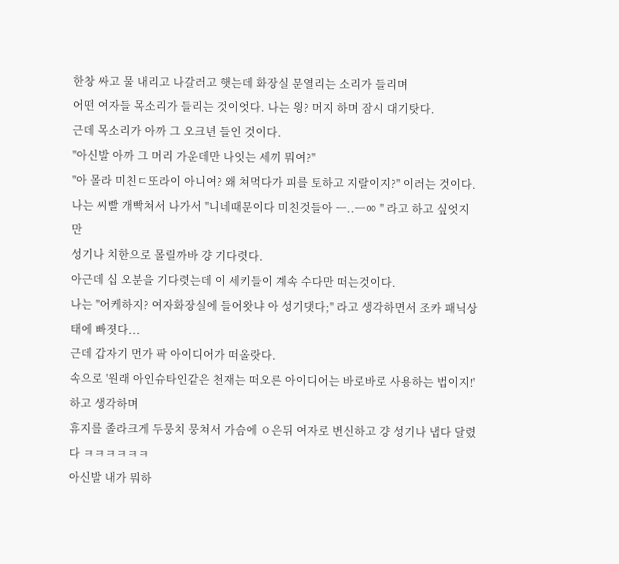한창 싸고 물 내리고 나갈러고 햇는데 화장실 문열리는 소리가 들리며
어떤 여자들 목소리가 들리는 것이엇다. 나는 읭? 머지 하며 잠시 대기탓다.
근데 목소리가 아까 그 오크년 들인 것이다.
"아신발 아까 그 머리 가운데만 나잇는 세끼 뭐여?"
"아 몰라 미친ㄷ또라이 아니여? 왜 쳐먹다가 피를 토하고 지랄이지?" 이러는 것이다.
나는 씨빨 개빡쳐서 나가서 "니네때문이다 미친것들아 ㅡ..ㅡㆀ " 라고 하고 싶엇지만
성기나 치한으로 몰릴까바 걍 기다렷다.
아근데 십 오분을 기다렷는데 이 세키들이 계속 수다만 떠는것이다.
나는 "어케하지? 여자화장실에 들어왓냐 아 성기댓다;" 라고 생각하면서 조카 패닉상태에 빠졋다...
근데 갑자기 먼가 팍 아이디어가 떠올랏다.
속으로 '원래 아인슈타인같은 천재는 떠오른 아이디어는 바로바로 사용하는 법이지!'하고 생각하며
휴지를 졸라크게 두뭉치 뭉쳐서 가슴에 ㅇ은뒤 여자로 변신하고 걍 성기나 냅다 달렸다 ㅋㅋㅋㅋㅋㅋ
아신발 내가 뭐하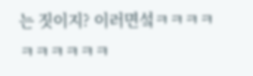는 짓이지? 이러면섴ㅋㅋㅋㅋㅋㅋㅋㅋㅋㅋ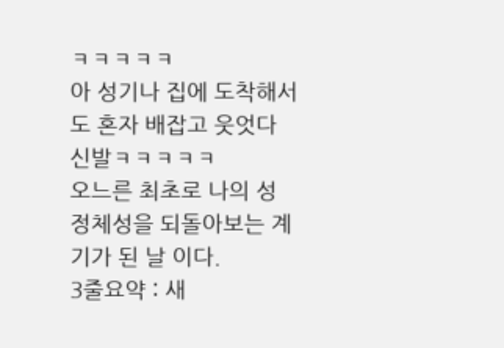ㅋㅋㅋㅋㅋ
아 성기나 집에 도착해서도 혼자 배잡고 웃엇다 신발ㅋㅋㅋㅋㅋ
오느른 최초로 나의 성 정체성을 되돌아보는 계기가 된 날 이다.
3줄요약 : 새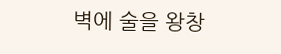벽에 술을 왕창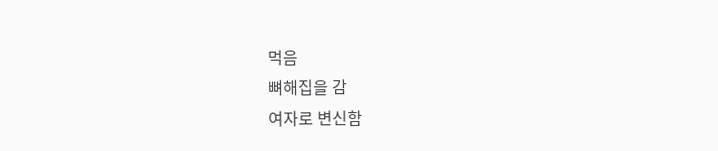먹음
뼈해집을 감
여자로 변신함